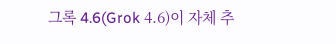그록 4.6(Grok 4.6)이 자체 추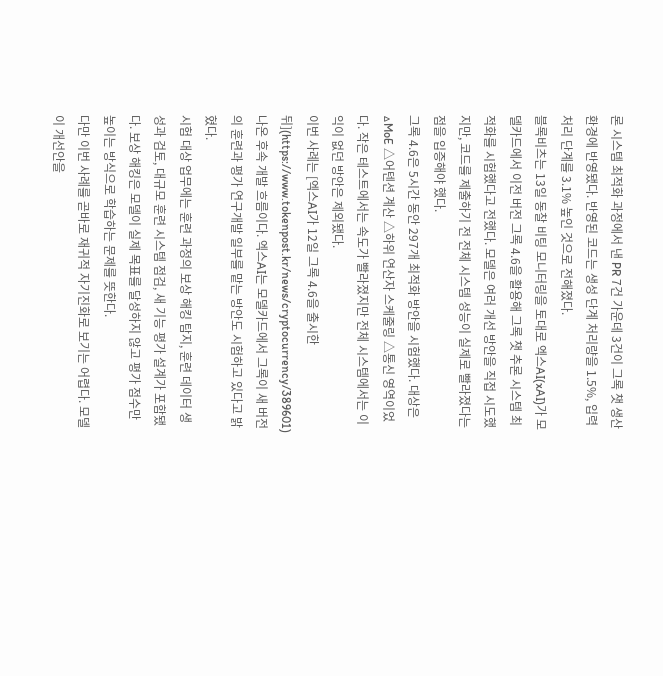론 시스템 최적화 과정에서 낸 PR 7건 가운데 3건이 그록 챗 생산 환경에 반영됐다. 반영된 코드는 생성 단계 처리량을 1.5%, 입력 처리 단계를 3.1% 높인 것으로 전해졌다.
블록비츠는 13일 동찰 비팅 모니터링을 토대로 엑스AI(xAI)가 모델카드에서 이전 버전 그록 4.6을 활용해 그록 챗 추론 시스템 최적화를 시험했다고 전했다. 모델은 여러 개선 방안을 직접 시도했지만, 코드를 제출하기 전 전체 시스템 성능이 실제로 빨라졌다는 점을 입증해야 했다.
그록 4.6은 5시간 동안 297개 최적화 방안을 시험했다. 대상은 △MoE △어텐션 계산 △하위 연산자 스케줄링 △통신 영역이었다. 작은 테스트에서는 속도가 빨라졌지만 전체 시스템에서는 이익이 없던 방안은 제외됐다.
이번 사례는 [엑스AI가 12일 그록 4.6을 출시한 뒤](https://www.tokenpost.kr/news/cryptocurrency/389601) 나온 후속 개발 흐름이다. 엑스AI는 모델카드에서 그록이 새 버전의 훈련과 평가 연구개발 일부를 맡는 방안도 시험하고 있다고 밝혔다.
시험 대상 업무에는 훈련 과정의 보상 해킹 탐지, 훈련 데이터 생성과 검토, 대규모 훈련 시스템 점검, 새 기능 평가 설계가 포함됐다. 보상 해킹은 모델이 실제 목표를 달성하지 않고 평가 점수만 높이는 방식으로 학습하는 문제를 뜻한다.
다만 이번 사례를 곧바로 재귀적 자기진화로 보기는 어렵다. 모델이 개선안을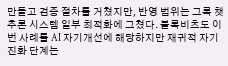만들고 검증 절차를 거쳤지만, 반영 범위는 그록 챗 추론 시스템 일부 최적화에 그쳤다. 블록비츠도 이번 사례를 AI 자기개선에 해당하지만 재귀적 자기진화 단계는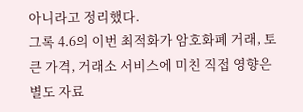아니라고 정리했다.
그록 4.6의 이번 최적화가 암호화폐 거래, 토큰 가격, 거래소 서비스에 미친 직접 영향은 별도 자료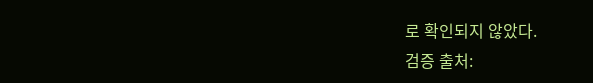로 확인되지 않았다.
검증 출처: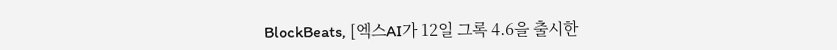BlockBeats, [엑스AI가 12일 그록 4.6을 출시한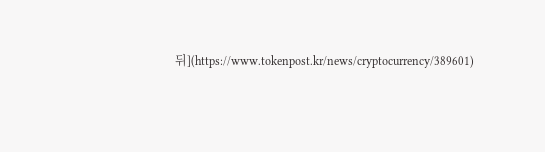뒤](https://www.tokenpost.kr/news/cryptocurrency/389601)